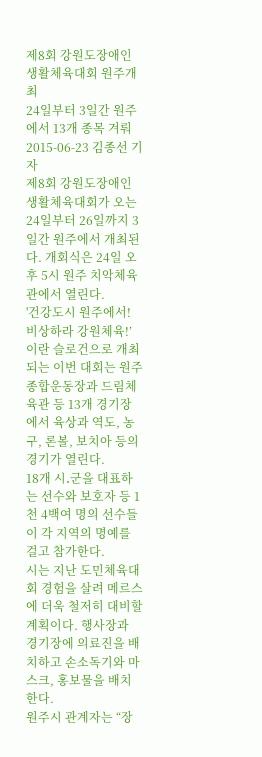제8회 강원도장애인생활체육대회 원주개최
24일부터 3일간 원주에서 13개 종목 겨뤄
2015-06-23 김종선 기자
제8회 강원도장애인생활체육대회가 오는 24일부터 26일까지 3일간 원주에서 개최된다. 개회식은 24일 오후 5시 원주 치악체육관에서 열린다.
'건강도시 원주에서! 비상하라 강원체육!’이란 슬로건으로 개최되는 이번 대회는 원주종합운동장과 드림체육관 등 13개 경기장에서 육상과 역도, 농구, 론볼, 보치아 등의 경기가 열린다.
18개 시․군을 대표하는 선수와 보호자 등 1천 4백여 명의 선수들이 각 지역의 명예를 걸고 참가한다.
시는 지난 도민체육대회 경험을 살려 메르스에 더욱 철저히 대비할 계획이다. 행사장과 경기장에 의료진을 배치하고 손소독기와 마스크, 홍보물을 배치한다.
원주시 관계자는 “장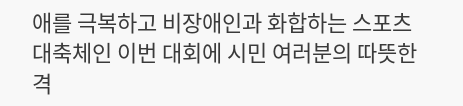애를 극복하고 비장애인과 화합하는 스포츠 대축체인 이번 대회에 시민 여러분의 따뜻한 격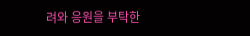려와 응원을 부탁한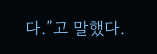다.”고 말했다.